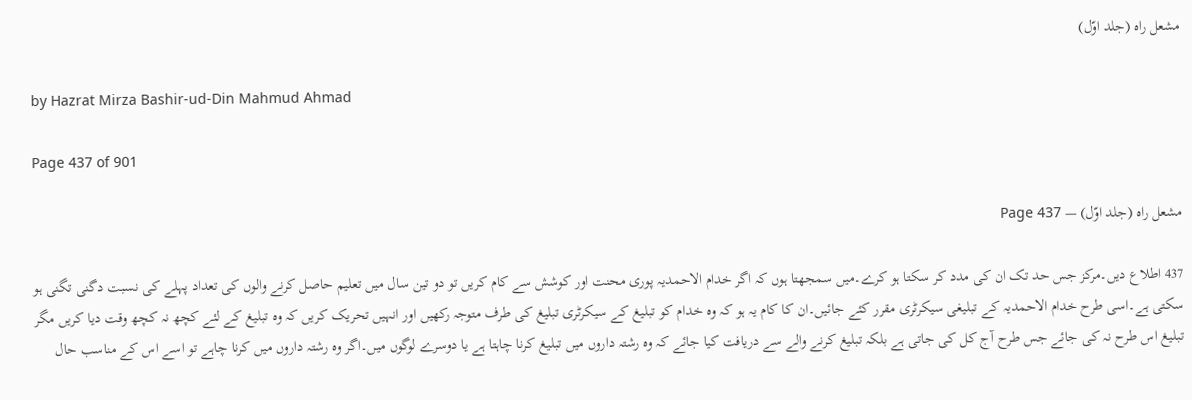مشعل راہ (جلد اوّل)

by Hazrat Mirza Bashir-ud-Din Mahmud Ahmad

Page 437 of 901

مشعل راہ (جلد اوّل) — Page 437

437 اطلاع دیں۔مرکز جس حد تک ان کی مدد کر سکتا ہو کرے۔میں سمجھتا ہوں کہ اگر خدام الاحمدیہ پوری محنت اور کوشش سے کام کریں تو دو تین سال میں تعلیم حاصل کرنے والوں کی تعداد پہلے کی نسبت دگنی تگنی ہو سکتی ہے۔اسی طرح خدام الاحمدیہ کے تبلیغی سیکرٹری مقرر کئے جائیں۔ان کا کام یہ ہو کہ وہ خدام کو تبلیغ کے سیکرٹری تبلیغ کی طرف متوجہ رکھیں اور انہیں تحریک کریں کہ وہ تبلیغ کے لئے کچھ نہ کچھ وقت دیا کریں مگر تبلیغ اس طرح نہ کی جائے جس طرح آج کل کی جاتی ہے بلکہ تبلیغ کرنے والے سے دریافت کیا جائے کہ وہ رشتہ داروں میں تبلیغ کرنا چاہتا ہے یا دوسرے لوگوں میں۔اگر وہ رشتہ داروں میں کرنا چاہے تو اسے اس کے مناسب حال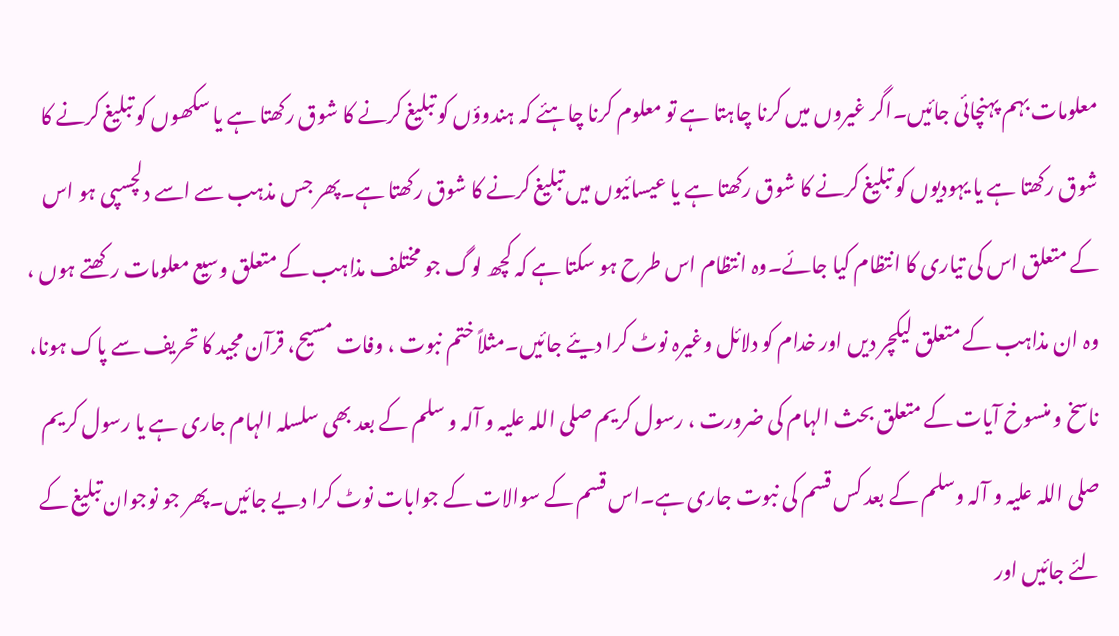معلومات بہم پہنچائی جائیں۔اگر غیروں میں کرنا چاہتا ہے تو معلوم کرنا چاہئے کہ ہندوؤں کو تبلیغ کرنے کا شوق رکھتا ہے یا سکھوں کو تبلیغ کرنے کا شوق رکھتا ہے یا یہودیوں کو تبلیغ کرنے کا شوق رکھتا ہے یا عیسائیوں میں تبلیغ کرنے کا شوق رکھتا ہے۔پھر جس مذہب سے اسے دلچسپی ہو اس کے متعلق اس کی تیاری کا انتظام کیا جائے۔وہ انتظام اس طرح ہو سکتا ہے کہ کچھ لوگ جو مختلف مذاہب کے متعلق وسیع معلومات رکھتے ہوں ، وہ ان مذاہب کے متعلق لیکچر دیں اور خدام کو دلائل وغیرہ نوٹ کرا دیئے جائیں۔مثلاً ختم نبوت ، وفات مسیح، قرآن مجید کا تحریف سے پاک ہونا، ناسخ و منسوخ آیات کے متعلق بحث الہام کی ضرورت ، رسول کریم صلی اللہ علیہ و آلہ و سلم کے بعد بھی سلسلہ الہام جاری ہے یا رسول کریم صلی اللہ علیہ و آلہ وسلم کے بعد کس قسم کی نبوت جاری ہے۔اس قسم کے سوالات کے جوابات نوٹ کرا دیے جائیں۔پھر جو نوجوان تبلیغ کے لئے جائیں اور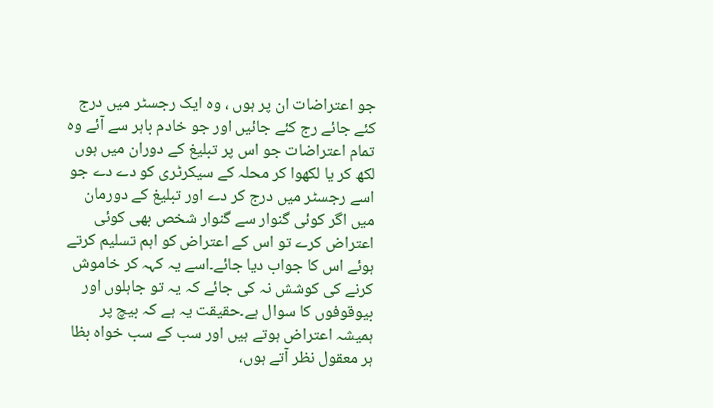جو اعتراضات ان پر ہوں ، وہ ایک رجسٹر میں درج کئے جائے رج کئے جائیں اور جو خادم باہر سے آئے وہ تمام اعتراضات جو اس پر تبلیغ کے دوران میں ہوں لکھ کر یا لکھوا کر محلہ کے سیکرٹری کو دے دے جو اسے رجسٹر میں درج کر دے اور تبلیغ کے دورمان میں اگر کوئی گنوار سے گنوار شخص بھی کوئی اعتراض کرے تو اس کے اعتراض کو اہم تسلیم کرتے ہوئے اس کا جواب دیا جائے۔اسے یہ کہہ کر خاموش کرنے کی کوشش نہ کی جائے کہ یہ تو جاہلوں اور بیوقوفوں کا سوال ہے۔حقیقت یہ ہے کہ بیچ پر ہمیشہ اعتراض ہوتے ہیں اور سب کے سب خواہ بظا ہر معقول نظر آتے ہوں،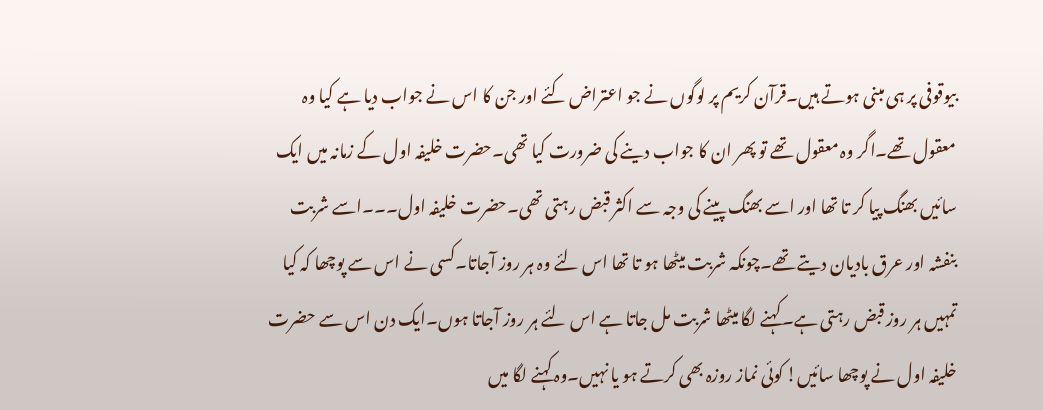بیوقوفی پر ہی مبنی ہوتے ہیں۔قرآن کریم پر لوگوں نے جو اعتراض کئے اور جن کا اس نے جواب دیا ہے کیا وہ معقول تھے۔اگر وہ معقول تھے تو پھر ان کا جواب دینے کی ضرورت کیا تھی۔حضرت خلیفہ اول کے زمانہ میں ایک سائیں بھنگ پیا کر تا تھا اور اسے بھنگ پینے کی وجہ سے اکثر قبض رہتی تھی۔حضرت خلیفہ اول۔۔۔اسے شربت بنفشہ اور عرق بادیان دیتے تھے۔چونکہ شربت میٹھا ہو تا تھا اس لئے وہ ہر روز آجاتا۔کسی نے اس سے پوچھا کہ کیا تمہیں ہر روز قبض رہتی ہے۔کہنے لگا میٹھا شربت مل جاتا ہے اس لئے ہر روز آجاتا ہوں۔ایک دن اس سے حضرت خلیفہ اول نے پوچھا سائیں! کوئی نماز روزہ بھی کرتے ہو یا نہیں۔وہ کہنے لگا میں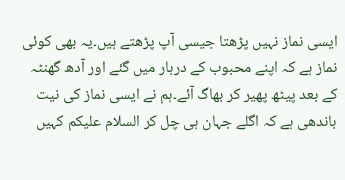ایسی نماز نہیں پڑھتا جیسی آپ پڑھتے ہیں۔یہ بھی کوئی نماز ہے کہ اپنے محبوب کے دربار میں گئے اور آدھ گھنٹہ کے بعد پیٹھ پھیر کر بھاگ آئے۔ہم نے ایسی نماز کی نیت باندھی ہے کہ اگلے جہان ہی چل کر السلام علیکم کہیں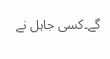گے۔کسی جاہل نے